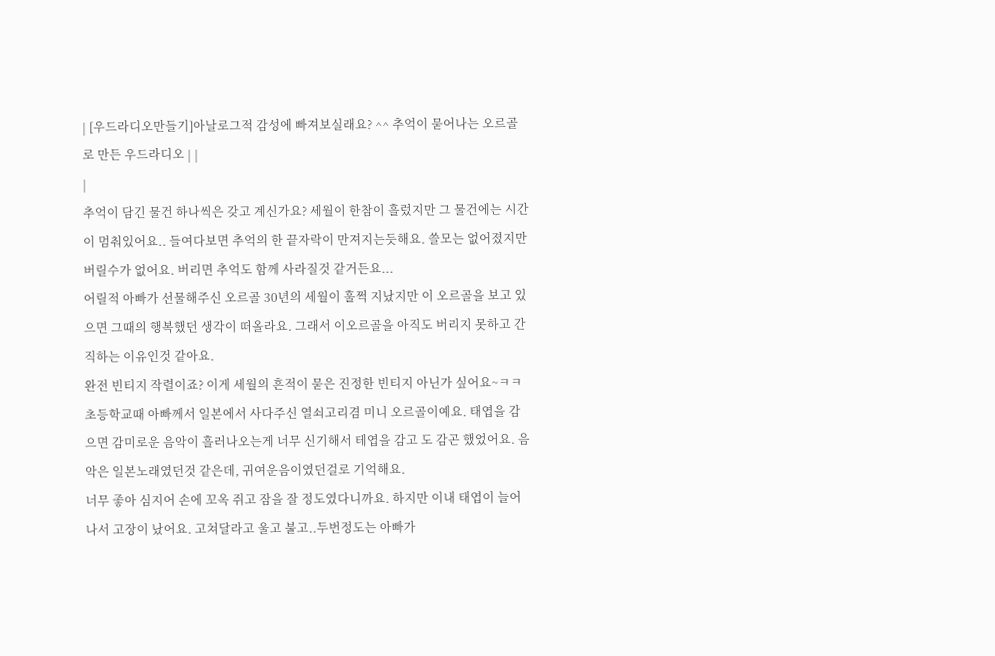| [우드라디오만들기]아날로그적 감성에 빠져보실래요? ^^ 추억이 묻어나는 오르골로 만든 우드라디오 | |
|
추억이 담긴 물건 하나씩은 갖고 계신가요? 세월이 한참이 흘렀지만 그 물건에는 시간이 멈춰있어요.. 들여다보면 추억의 한 끝자락이 만져지는듯해요. 쓸모는 없어졌지만 버릴수가 없어요. 버리면 추억도 함께 사라질것 같거든요...
어릴적 아빠가 선물해주신 오르골 30년의 세월이 훌쩍 지났지만 이 오르골을 보고 있으면 그때의 행복했던 생각이 떠올라요. 그래서 이오르골을 아직도 버리지 못하고 간직하는 이유인것 같아요.
완전 빈티지 작렬이죠? 이게 세월의 흔적이 묻은 진정한 빈티지 아닌가 싶어요~ㅋㅋ
초등학교때 아빠께서 일본에서 사다주신 열쇠고리겸 미니 오르골이예요. 태엽을 감으면 감미로운 음악이 흘러나오는게 너무 신기해서 테엽을 감고 도 감곤 했었어요. 음악은 일본노래였던것 같은데, 귀여운음이였던걸로 기억해요.
너무 좋아 심지어 손에 꼬옥 쥐고 잠을 잘 정도였다니까요. 하지만 이내 태엽이 늘어나서 고장이 났어요. 고쳐달라고 울고 불고..두번정도는 아빠가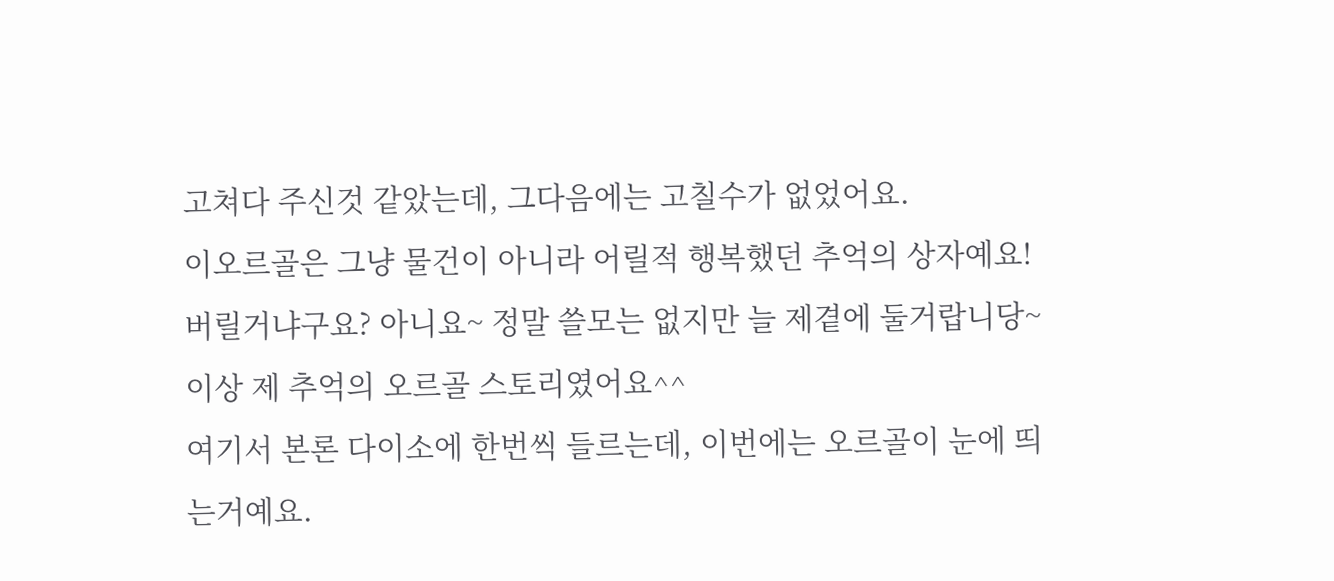고쳐다 주신것 같았는데, 그다음에는 고칠수가 없었어요.
이오르골은 그냥 물건이 아니라 어릴적 행복했던 추억의 상자예요! 버릴거냐구요? 아니요~ 정말 쓸모는 없지만 늘 제곁에 둘거랍니당~ 이상 제 추억의 오르골 스토리였어요^^
여기서 본론 다이소에 한번씩 들르는데, 이번에는 오르골이 눈에 띄는거예요.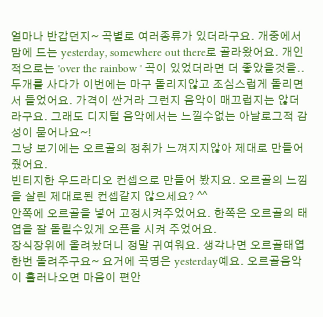얼마나 반갑던지~ 곡별로 여러종류가 있더라구요. 개중에서 맘에 드는 yesterday, somewhere out there로 골라왔어요. 개인적으로는 'over the rainbow ' 곡이 있었더라면 더 좋았을것을.. 두개를 사다가 이번에는 마구 돌리지않고 조심스럽게 돌리면서 들었어요. 가격이 싼거라 그런지 음악이 매끄럽지는 않더라구요. 그래도 디지털 음악에서는 느낄수없는 아날로그적 감성이 묻어나요~!
그냥 보기에는 오르골의 정취가 느껴지지않아 제대로 만들어 줬어요.
빈티지한 우드라디오 컨셉으로 만들어 봤지요. 오르골의 느낌을 살린 제대로된 컨셉같지 않으세요? ^^
안쪽에 오르골을 넣어 고정시켜주었어요. 한쪽은 오르골의 태엽을 잘 돌릴수있게 오픈을 시켜 주었어요.
장식장위에 올려놨더니 정말 귀여워요. 생각나면 오르골태엽 한번 돌려주구요~ 요거에 곡명은 yesterday예요. 오르골음악이 흘러나오면 마음이 편안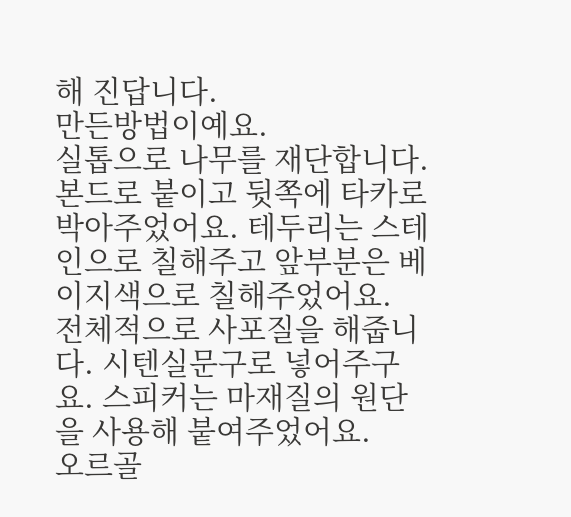해 진답니다.
만든방법이예요.
실톱으로 나무를 재단합니다. 본드로 붙이고 뒷쪽에 타카로 박아주었어요. 테두리는 스테인으로 칠해주고 앞부분은 베이지색으로 칠해주었어요.
전체적으로 사포질을 해줍니다. 시텐실문구로 넣어주구요. 스피커는 마재질의 원단을 사용해 붙여주었어요.
오르골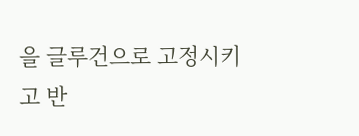을 글루건으로 고정시키고 반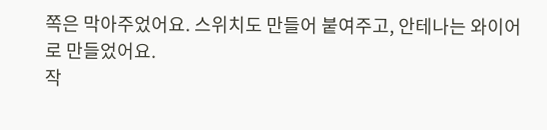쪽은 막아주었어요. 스위치도 만들어 붙여주고, 안테나는 와이어로 만들었어요.
작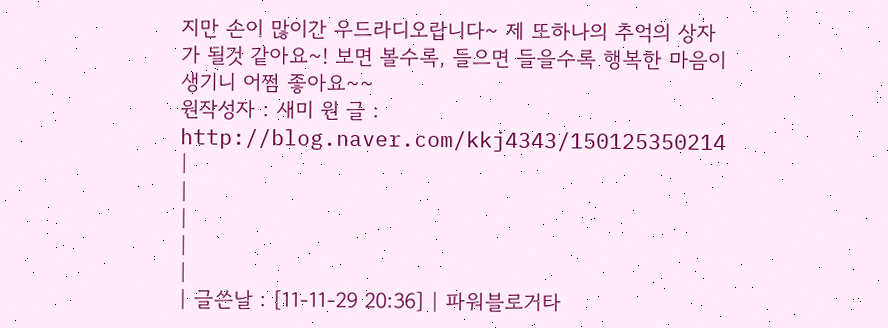지만 손이 많이간 우드라디오랍니다~ 제 또하나의 추억의 상자가 될것 같아요~! 보면 볼수록, 들으면 들을수록 행복한 마음이 생기니 어쩜 좋아요~~
원작성자 : 새미 원 글 : http://blog.naver.com/kkj4343/150125350214 |
|
|
|
|
| 글쓴날 : [11-11-29 20:36] | 파워블로거타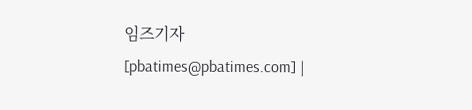임즈기자[pbatimes@pbatimes.com] |